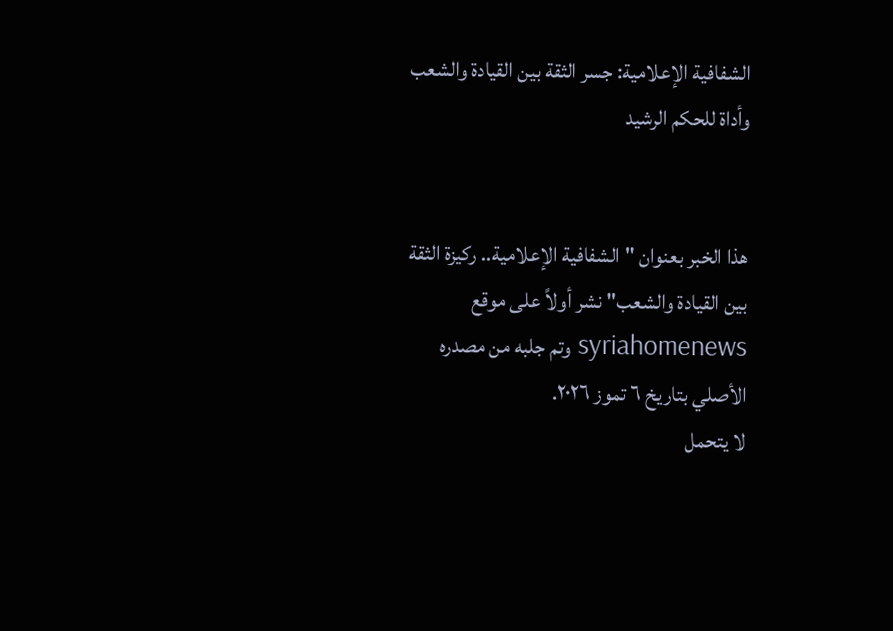الشفافية الإعلامية: جسر الثقة بين القيادة والشعب وأداة للحكم الرشيد


هذا الخبر بعنوان "الشفافية الإعلامية.. ركيزة الثقة بين القيادة والشعب" نشر أولاً على موقع syriahomenews وتم جلبه من مصدره الأصلي بتاريخ ٦ تموز ٢٠٢٦.
لا يتحمل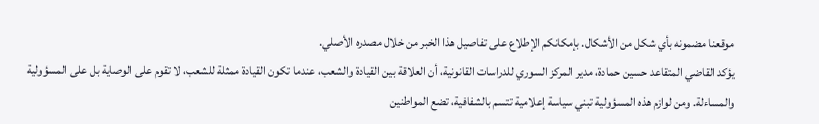موقعنا مضمونه بأي شكل من الأشكال. بإمكانكم الإطلاع على تفاصيل هذا الخبر من خلال مصدره الأصلي.
يؤكد القاضي المتقاعد حسين حمادة، مدير المركز السوري للدراسات القانونية، أن العلاقة بين القيادة والشعب، عندما تكون القيادة ممثلة للشعب، لا تقوم على الوصاية بل على المسؤولية والمساءلة. ومن لوازم هذه المسؤولية تبني سياسة إعلامية تتسم بالشفافية، تضع المواطنين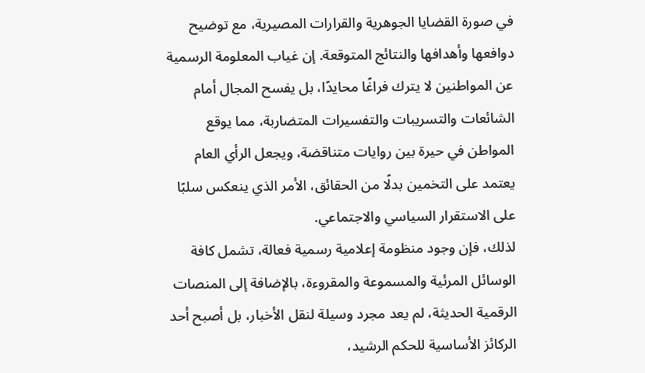في صورة القضايا الجوهرية والقرارات المصيرية، مع توضيح دوافعها وأهدافها والنتائج المتوقعة. إن غياب المعلومة الرسمية عن المواطنين لا يترك فراغًا محايدًا، بل يفسح المجال أمام الشائعات والتسريبات والتفسيرات المتضاربة، مما يوقع المواطن في حيرة بين روايات متناقضة، ويجعل الرأي العام يعتمد على التخمين بدلًا من الحقائق، الأمر الذي ينعكس سلبًا على الاستقرار السياسي والاجتماعي.
لذلك، فإن وجود منظومة إعلامية رسمية فعالة، تشمل كافة الوسائل المرئية والمسموعة والمقروءة، بالإضافة إلى المنصات الرقمية الحديثة، لم يعد مجرد وسيلة لنقل الأخبار، بل أصبح أحد الركائز الأساسية للحكم الرشيد،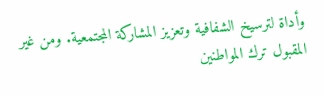وأداة لترسيخ الشفافية وتعزيز المشاركة المجتمعية. ومن غير المقبول ترك المواطنين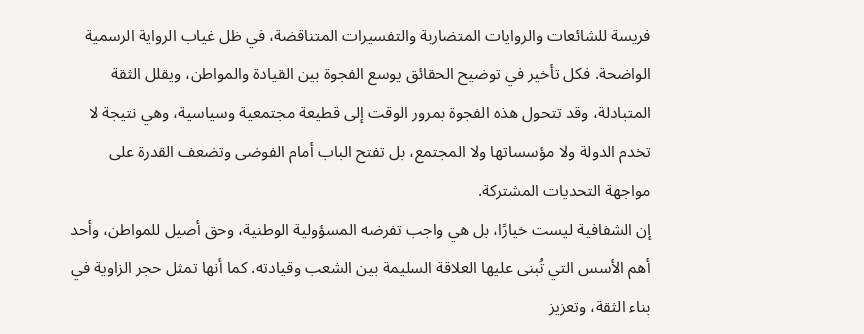فريسة للشائعات والروايات المتضاربة والتفسيرات المتناقضة، في ظل غياب الرواية الرسمية الواضحة. فكل تأخير في توضيح الحقائق يوسع الفجوة بين القيادة والمواطن، ويقلل الثقة المتبادلة، وقد تتحول هذه الفجوة بمرور الوقت إلى قطيعة مجتمعية وسياسية، وهي نتيجة لا تخدم الدولة ولا مؤسساتها ولا المجتمع، بل تفتح الباب أمام الفوضى وتضعف القدرة على مواجهة التحديات المشتركة.
إن الشفافية ليست خيارًا، بل هي واجب تفرضه المسؤولية الوطنية، وحق أصيل للمواطن، وأحد أهم الأسس التي تُبنى عليها العلاقة السليمة بين الشعب وقيادته. كما أنها تمثل حجر الزاوية في بناء الثقة، وتعزيز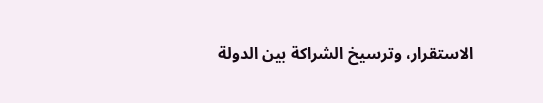الاستقرار، وترسيخ الشراكة بين الدولة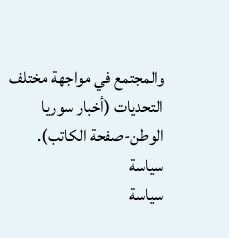والمجتمع في مواجهة مختلف التحديات (أخبار سوريا الوطن-صفحة الكاتب).
سياسة
سياسة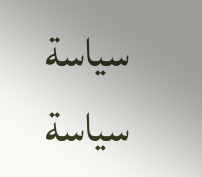سياسة
سياسة